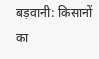बड़वानी: किसानों का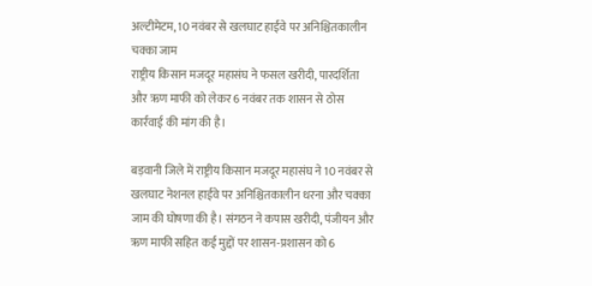अल्टीमेटम, 10 नवंबर से खलघाट हाईवे पर अनिश्चितकालीन चक्का जाम
राष्ट्रीय किसान मजदूर महासंघ ने फसल खरीदी, पारदर्शिता और ऋण माफी को लेकर 6 नवंबर तक शासन से ठोस कार्रवाई की मांग की है।

बड़वानी जिले में राष्ट्रीय किसान मजदूर महासंघ ने 10 नवंबर से खलघाट नेशनल हाईवे पर अनिश्चितकालीन धरना और चक्का जाम की घोषणा की है। संगठन ने कपास खरीदी, पंजीयन और ऋण माफी सहित कई मुद्दों पर शासन-प्रशासन को 6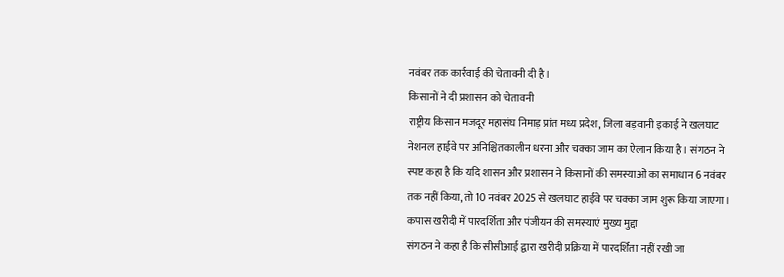नवंबर तक कार्रवाई की चेतावनी दी है।
किसानों ने दी प्रशासन को चेतावनी
राष्ट्रीय किसान मजदूर महासंघ निमाड़ प्रांत मध्य प्रदेश, जिला बड़वानी इकाई ने खलघाट नेशनल हाईवे पर अनिश्चितकालीन धरना और चक्का जाम का ऐलान किया है। संगठन ने स्पष्ट कहा है कि यदि शासन और प्रशासन ने किसानों की समस्याओं का समाधान 6 नवंबर तक नहीं किया, तो 10 नवंबर 2025 से खलघाट हाईवे पर चक्का जाम शुरू किया जाएगा।
कपास खरीदी में पारदर्शिता और पंजीयन की समस्याएं मुख्य मुद्दा
संगठन ने कहा है कि सीसीआई द्वारा खरीदी प्रक्रिया में पारदर्शिता नहीं रखी जा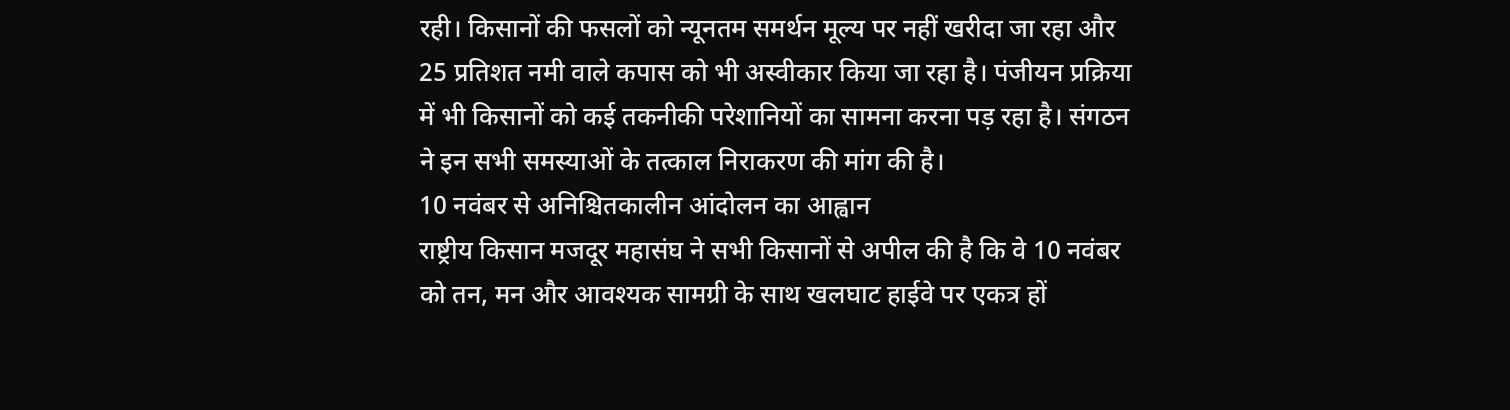रही। किसानों की फसलों को न्यूनतम समर्थन मूल्य पर नहीं खरीदा जा रहा और 25 प्रतिशत नमी वाले कपास को भी अस्वीकार किया जा रहा है। पंजीयन प्रक्रिया में भी किसानों को कई तकनीकी परेशानियों का सामना करना पड़ रहा है। संगठन ने इन सभी समस्याओं के तत्काल निराकरण की मांग की है।
10 नवंबर से अनिश्चितकालीन आंदोलन का आह्वान
राष्ट्रीय किसान मजदूर महासंघ ने सभी किसानों से अपील की है कि वे 10 नवंबर को तन, मन और आवश्यक सामग्री के साथ खलघाट हाईवे पर एकत्र हों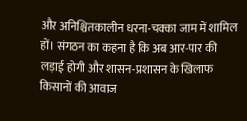और अनिश्चितकालीन धरना-चक्का जाम में शामिल हों। संगठन का कहना है कि अब आर-पार की लड़ाई होगी और शासन-प्रशासन के खिलाफ किसानों की आवाज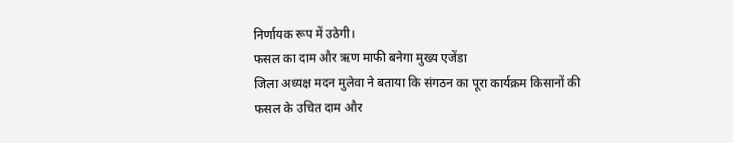निर्णायक रूप में उठेगी।
फसल का दाम और ऋण माफी बनेगा मुख्य एजेंडा
जिला अध्यक्ष मदन मुलेवा ने बताया कि संगठन का पूरा कार्यक्रम किसानों की फसल के उचित दाम और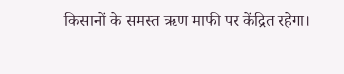किसानों के समस्त ऋण माफी पर केंद्रित रहेगा।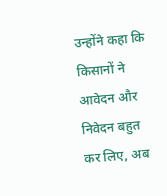उन्होंने कहा कि किसानों ने आवेदन और निवेदन बहुत कर लिए, अब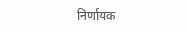निर्णायक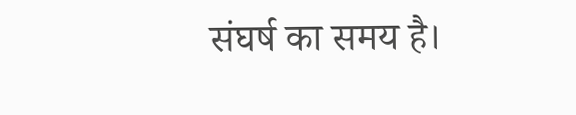संघर्ष का समय है।